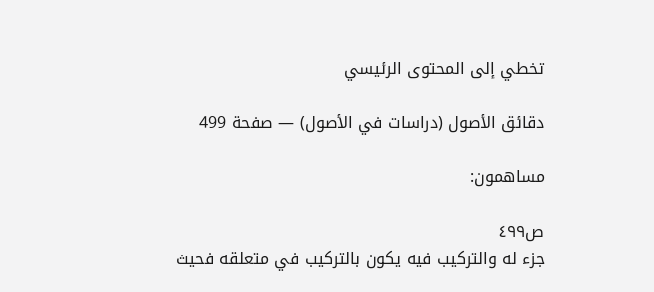تخطي إلى المحتوى الرئيسي

دقائق الأصول (دراسات في الأصول) — صفحة 499

مساهمون:

ص٤٩٩
جزء له والتركيب فيه يكون بالتركيب في متعلقه فحيث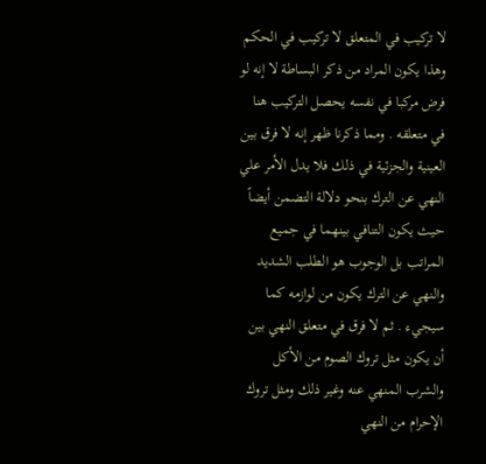لا تركيب في المتعلق لا تركيب في الحكم وهذا يكون المراد من ذكر البساطة لا إنه لو فرض مركبا في نفسه يحصل التركيب هنا في متعلقه . ومما ذكرنا ظهر إنه لا فرق بين العينية والجزئية في ذلك فلا يدل الأمر علي النهي عن الترك بنحو دلالة التضمن أيضاً حيث يكون التنافي بينهما في جميع المراتب بل الوجوب هو الطلب الشديد والنهي عن الترك يكون من لوازمه كما سيجيء . ثم لا فرق في متعلق النهي بين أن يكون مثل تروك الصوم من الأكل والشرب المنهي عنه وغير ذلك ومثل تروك الإحرام من النهي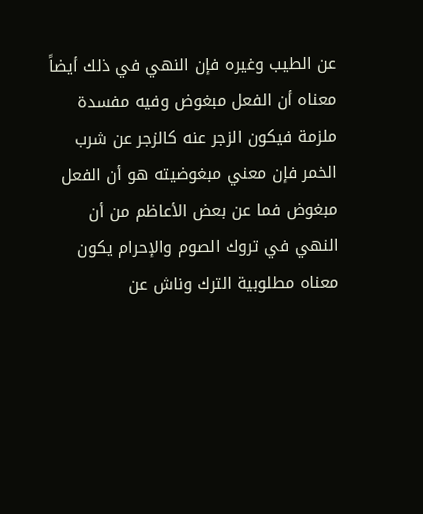عن الطيب وغيره فإن النهي في ذلك أيضاً معناه أن الفعل مبغوض وفيه مفسدة ملزمة فيكون الزجر عنه كالزجر عن شرب الخمر فإن معني مبغوضيته هو أن الفعل مبغوض فما عن بعض الأعاظم من أن النهي في تروك الصوم والإحرام يكون معناه مطلوبية الترك وناش عن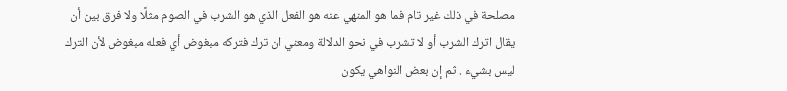مصلحة في ذلك غير تام فما هو المنهي عنه هو الفعل الذي هو الشرب في الصوم مثلًا ولا فرق بين أن يقال اترك الشرب أو لا تشرب في نحو الدلالة ومعني ان ترك فتركه مبغوض أي فعله مبغوض لأن الترك ليس بشيء . ثم إن بعض النواهي يكون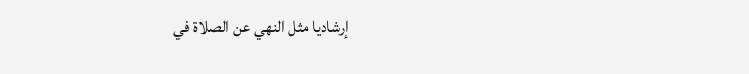إرشاديا مثل النهي عن الصلاة في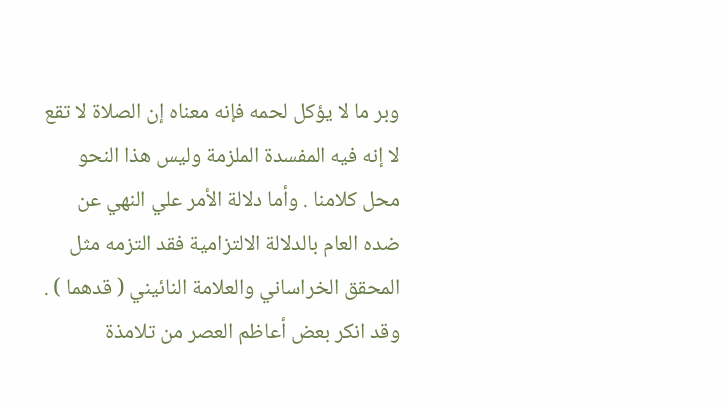وبر ما لا يؤكل لحمه فإنه معناه إن الصلاة لا تقع لا إنه فيه المفسدة الملزمة وليس هذا النحو محل كلامنا . وأما دلالة الأمر علي النهي عن ضده العام بالدلالة الالتزامية فقد التزمه مثل المحقق الخراساني والعلامة النائيني ( قدهما ) . وقد انكر بعض أعاظم العصر من تلامذة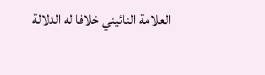العلامة النائيني خلافا له الدلالة